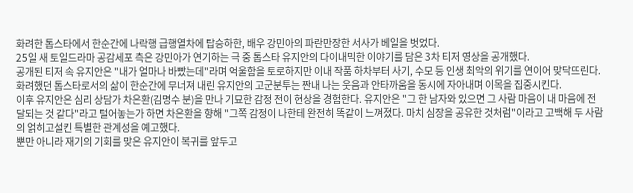화려한 톱스타에서 한순간에 나락행 급행열차에 탑승하한, 배우 강민아의 파란만장한 서사가 베일을 벗었다.
25일 새 토일드라마 공감세포 측은 강민아가 연기하는 극 중 톱스타 유지안의 다이내믹한 이야기를 담은 3차 티저 영상을 공개했다.
공개된 티저 속 유지안은 "내가 얼마나 바빴는데"라며 억울함을 토로하지만 이내 작품 하차부터 사기, 수모 등 인생 최악의 위기를 연이어 맞닥뜨린다. 화려했던 톱스타로서의 삶이 한순간에 무너져 내린 유지안의 고군분투는 짠내 나는 웃음과 안타까움을 동시에 자아내며 이목을 집중시킨다.
이후 유지안은 심리 상담가 차은환(김명수 분)을 만나 기묘한 감정 전이 현상을 경험한다. 유지안은 "그 한 남자와 있으면 그 사람 마음이 내 마음에 전달되는 것 같다"라고 털어놓는가 하면 차은환을 향해 "그쪽 감정이 나한테 완전히 똑같이 느껴졌다. 마치 심장을 공유한 것처럼"이라고 고백해 두 사람의 얽히고설킨 특별한 관계성을 예고했다.
뿐만 아니라 재기의 기회를 맞은 유지안이 복귀를 앞두고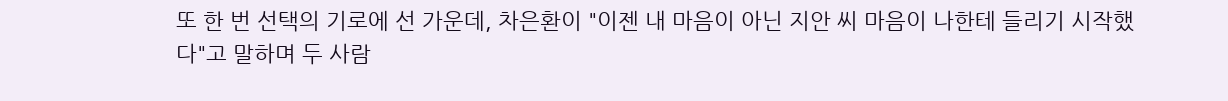또 한 번 선택의 기로에 선 가운데, 차은환이 "이젠 내 마음이 아닌 지안 씨 마음이 나한테 들리기 시작했다"고 말하며 두 사람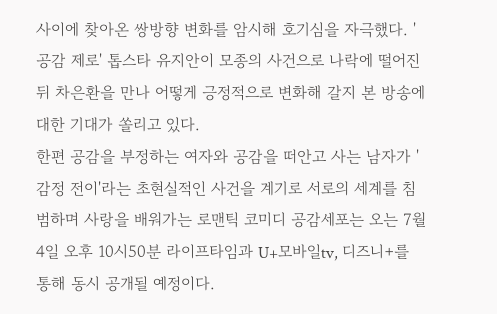사이에 찾아온 쌍방향 변화를 암시해 호기심을 자극했다. '공감 제로' 톱스타 유지안이 모종의 사건으로 나락에 떨어진 뒤 차은환을 만나 어떻게 긍정적으로 변화해 갈지 본 방송에 대한 기대가 쏠리고 있다.
한편 공감을 부정하는 여자와 공감을 떠안고 사는 남자가 '감정 전이'라는 초현실적인 사건을 계기로 서로의 세계를 침범하며 사랑을 배워가는 로맨틱 코미디 공감세포는 오는 7월4일 오후 10시50분 라이프타임과 U+모바일tv, 디즈니+를 통해 동시 공개될 예정이다.